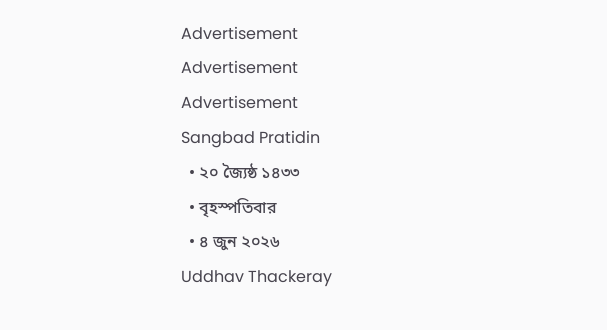Advertisement
Advertisement
Advertisement
Sangbad Pratidin
  • ২০ জ্যৈষ্ঠ ১৪৩৩
  • বৃহস্পতিবার
  • ৪ জুন ২০২৬
Uddhav Thackeray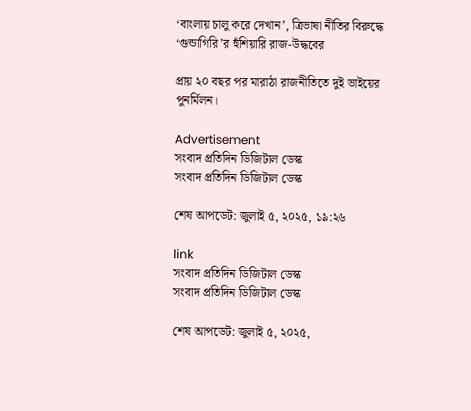‘বাংলায় চালু করে দেখান’, ত্রিভাষা নীতির বিরুদ্ধে ‘গুন্ডাগিরি’র হুঁশিয়ারি রাজ-উদ্ধবের

প্রায় ২০ বছর পর মারাঠা রাজনীতিতে দুই ভাইয়ের পুনর্মিলন।

Advertisement
সংবাদ প্রতিদিন ডিজিটাল ডেস্ক
সংবাদ প্রতিদিন ডিজিটাল ডেস্ক

শেষ আপডেট: জুলাই ৫, ২০২৫, ১৯:২৬

link
সংবাদ প্রতিদিন ডিজিটাল ডেস্ক
সংবাদ প্রতিদিন ডিজিটাল ডেস্ক

শেষ আপডেট: জুলাই ৫, ২০২৫,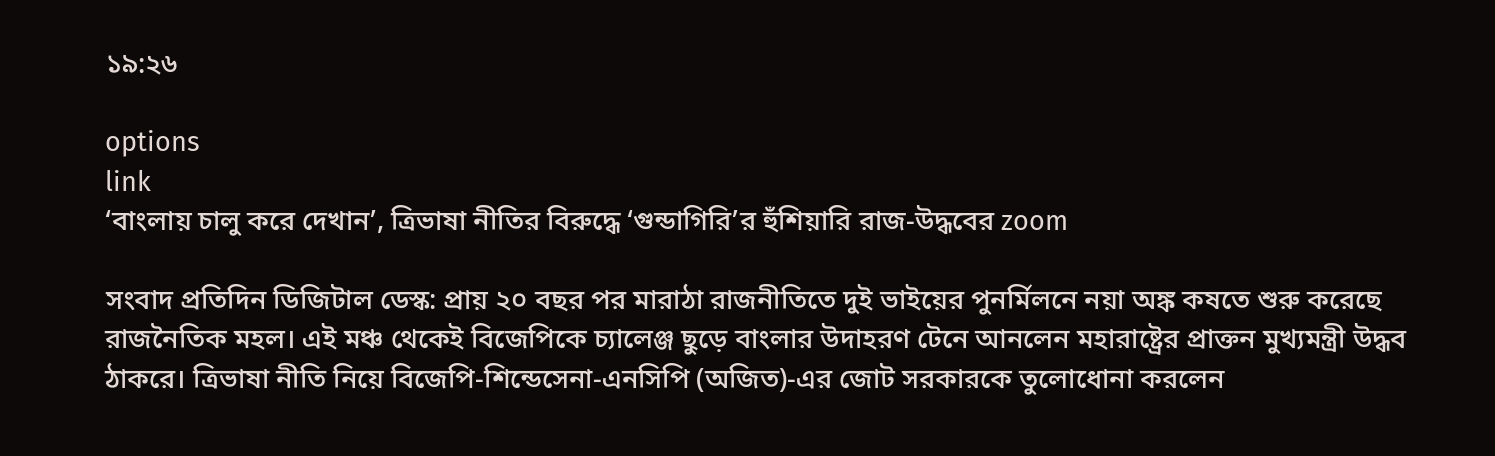১৯:২৬

options
link
‘বাংলায় চালু করে দেখান’, ত্রিভাষা নীতির বিরুদ্ধে ‘গুন্ডাগিরি’র হুঁশিয়ারি রাজ-উদ্ধবের zoom

সংবাদ প্রতিদিন ডিজিটাল ডেস্ক: প্রায় ২০ বছর পর মারাঠা রাজনীতিতে দুই ভাইয়ের পুনর্মিলনে নয়া অঙ্ক কষতে শুরু করেছে রাজনৈতিক মহল। এই মঞ্চ থেকেই বিজেপিকে চ্যালেঞ্জ ছুড়ে বাংলার উদাহরণ টেনে আনলেন মহারাষ্ট্রের প্রাক্তন মুখ্যমন্ত্রী উদ্ধব ঠাকরে। ত্রিভাষা নীতি নিয়ে বিজেপি-শিন্ডেসেনা-এনসিপি (অজিত)-এর জোট সরকারকে তুলোধোনা করলেন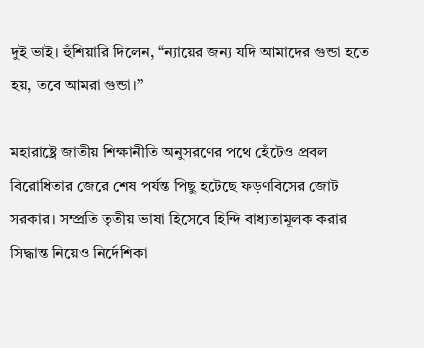দুই ভাই। হুঁশিয়ারি দিলেন, “ন্যায়ের জন্য যদি আমাদের গুন্ডা হতে হয়, তবে আমরা গুন্ডা।”

মহারাষ্ট্রে জাতীয় শিক্ষানীতি অনুসরণের পথে হেঁটেও প্রবল বিরোধিতার জেরে শেষ পর্যন্ত পিছু হটেছে ফড়ণবিসের জোট সরকার। সম্প্রতি তৃতীয় ভাষা হিসেবে হিন্দি বাধ্যতামূলক করার সিদ্ধান্ত নিয়েও নির্দেশিকা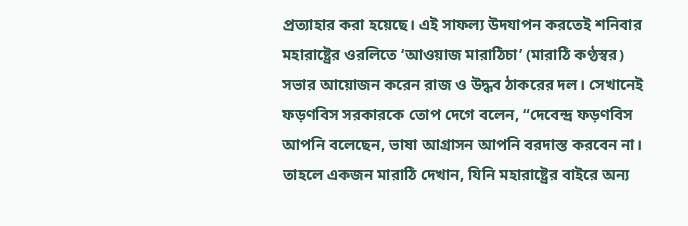প্রত্যাহার করা হয়েছে। এই সাফল্য উদযাপন করতেই শনিবার মহারাষ্ট্রের ওরলিতে ‘আওয়াজ মারাঠিচা’ (মারাঠি কণ্ঠস্বর) সভার আয়োজন করেন রাজ ও উদ্ধব ঠাকরের দল। সেখানেই ফড়ণবিস সরকারকে তোপ দেগে বলেন, “দেবেন্দ্র ফড়ণবিস আপনি বলেছেন, ভাষা আগ্রাসন আপনি বরদাস্ত করবেন না। তাহলে একজন মারাঠি দেখান, যিনি মহারাষ্ট্রের বাইরে অন্য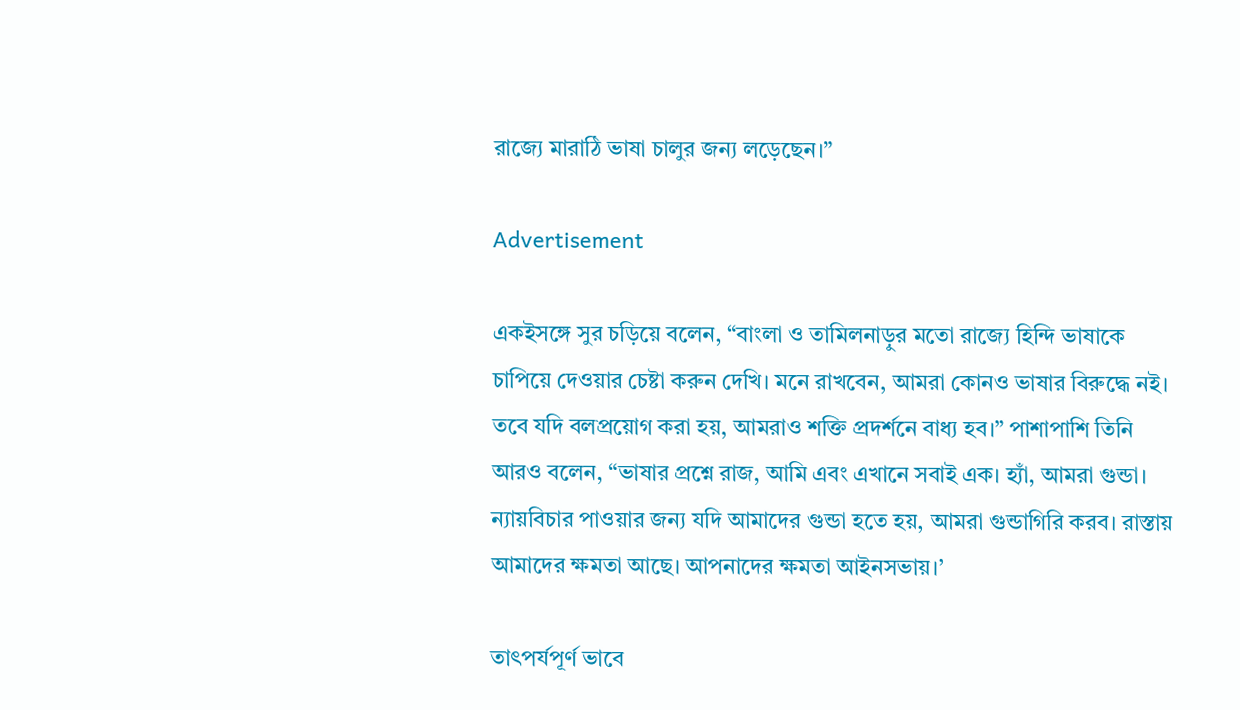রাজ্যে মারাঠি ভাষা চালুর জন্য লড়েছেন।”

Advertisement

একইসঙ্গে সুর চড়িয়ে বলেন, “বাংলা ও তামিলনাড়ুর মতো রাজ্যে হিন্দি ভাষাকে চাপিয়ে দেওয়ার চেষ্টা করুন দেখি। মনে রাখবেন, আমরা কোনও ভাষার বিরুদ্ধে নই। তবে যদি বলপ্রয়োগ করা হয়, আমরাও শক্তি প্রদর্শনে বাধ্য হব।” পাশাপাশি তিনি আরও বলেন, “ভাষার প্রশ্নে রাজ, আমি এবং এখানে সবাই এক। হ্যাঁ, আমরা গুন্ডা। ন্যায়বিচার পাওয়ার জন্য যদি আমাদের গুন্ডা হতে হয়, আমরা গুন্ডাগিরি করব। রাস্তায় আমাদের ক্ষমতা আছে। আপনাদের ক্ষমতা আইনসভায়।’

তাৎপর্যপূর্ণ ভাবে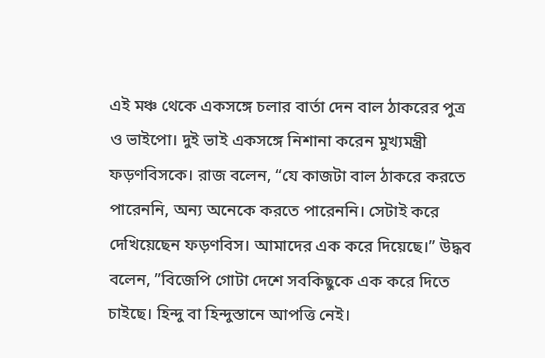এই মঞ্চ থেকে একসঙ্গে চলার বার্তা দেন বাল ঠাকরের পুত্র ও ভাইপো। দুই ভাই একসঙ্গে নিশানা করেন মুখ্যমন্ত্রী ফড়ণবিসকে। রাজ বলেন, “যে কাজটা বাল ঠাকরে করতে পারেননি, অন্য অনেকে করতে পারেননি। সেটাই করে দেখিয়েছেন ফড়ণবিস। আমাদের এক করে দিয়েছে।” উদ্ধব বলেন, ”বিজেপি গোটা দেশে সবকিছুকে এক করে দিতে চাইছে। হিন্দু বা হিন্দুস্তানে আপত্তি নেই।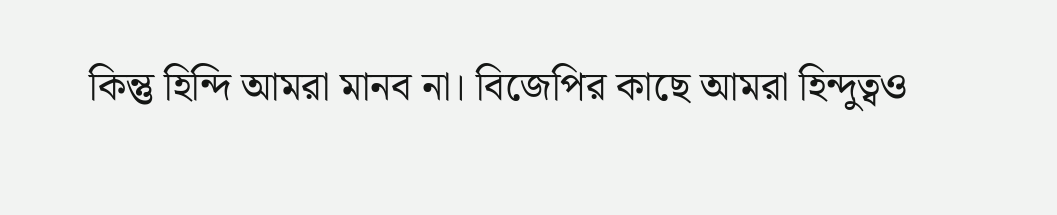কিন্তু হিন্দি আমরা মানব না। বিজেপির কাছে আমরা হিন্দুত্বও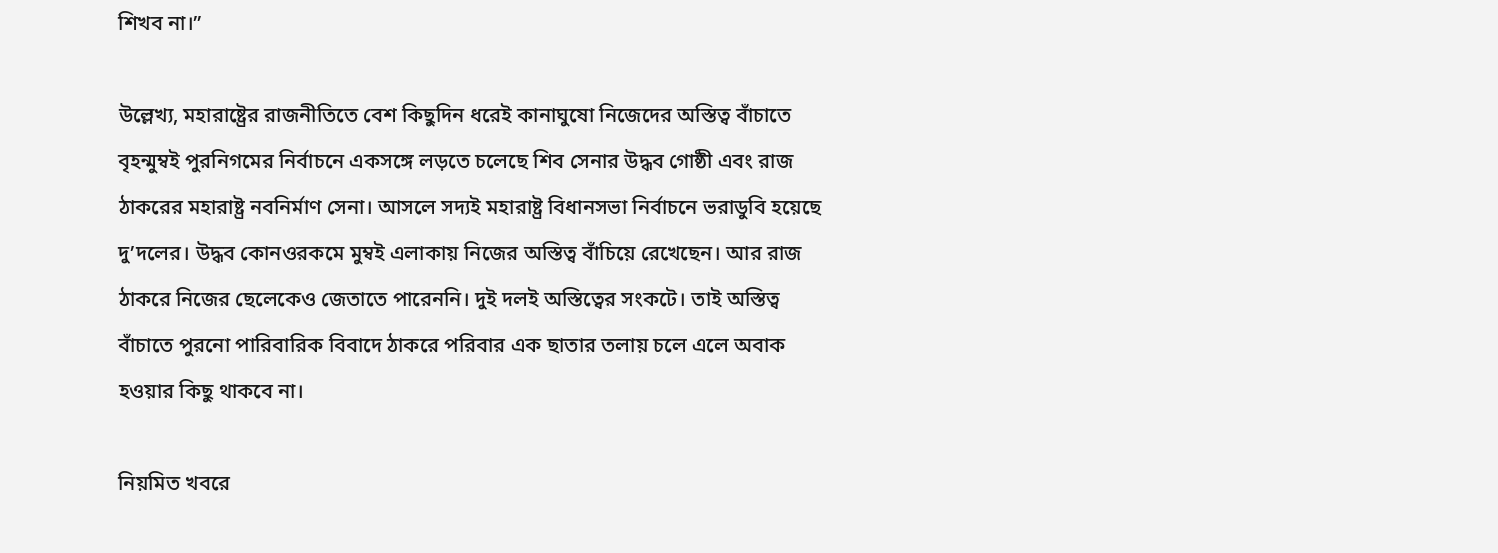শিখব না।”

উল্লেখ্য, মহারাষ্ট্রের রাজনীতিতে বেশ কিছুদিন ধরেই কানাঘুষো নিজেদের অস্তিত্ব বাঁচাতে বৃহন্মুম্বই পুরনিগমের নির্বাচনে একসঙ্গে লড়তে চলেছে শিব সেনার উদ্ধব গোষ্ঠী এবং রাজ ঠাকরের মহারাষ্ট্র নবনির্মাণ সেনা। আসলে সদ্যই মহারাষ্ট্র বিধানসভা নির্বাচনে ভরাডুবি হয়েছে দু’দলের। উদ্ধব কোনওরকমে মুম্বই এলাকায় নিজের অস্তিত্ব বাঁচিয়ে রেখেছেন। আর রাজ ঠাকরে নিজের ছেলেকেও জেতাতে পারেননি। দুই দলই অস্তিত্বের সংকটে। তাই অস্তিত্ব বাঁচাতে পুরনো পারিবারিক বিবাদে ঠাকরে পরিবার এক ছাতার তলায় চলে এলে অবাক হওয়ার কিছু থাকবে না।

নিয়মিত খবরে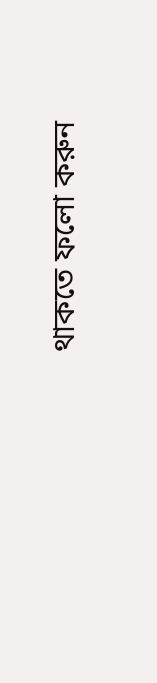থাকতে ফলো করুন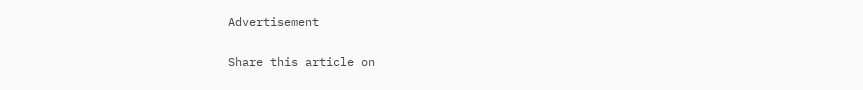Advertisement

Share this article on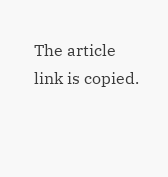The article link is copied.